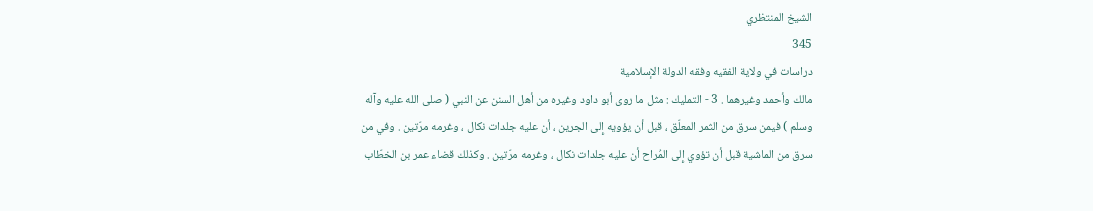الشيخ المنتظري
345
دراسات في ولاية الفقيه وفقه الدولة الإسلامية
مالك وأحمد وغيرهما . 3 - التمليك : مثل ما روى أبو داود وغيره من أهل السنن عن النبي ( صلى الله عليه وآله وسلم ) فيمن سرق من الثمر المعلّق ، قبل أن يؤويه إِلى الجرين ، أن عليه جلدات نكال ، وغرمه مرّتين . وفي من سرق من الماشية قبل أن تؤوي إِلى المُراح أن عليه جلدات نكال ، وغرمه مرّتين . وكذلك قضاء عمر بن الخطّاب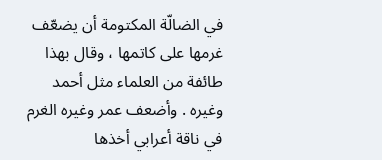في الضالّة المكتومة أن يضعّف غرمها على كاتمها ، وقال بهذا طائفة من العلماء مثل أحمد وغيره . وأضعف عمر وغيره الغرم في ناقة أعرابي أخذها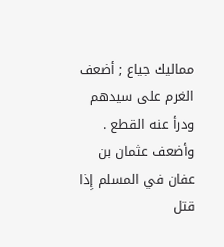مماليك جياع ; أضعف الغرم على سيدهم ودرأ عنه القطع . وأضعف عثمان بن عفان في المسلم إِذا قتل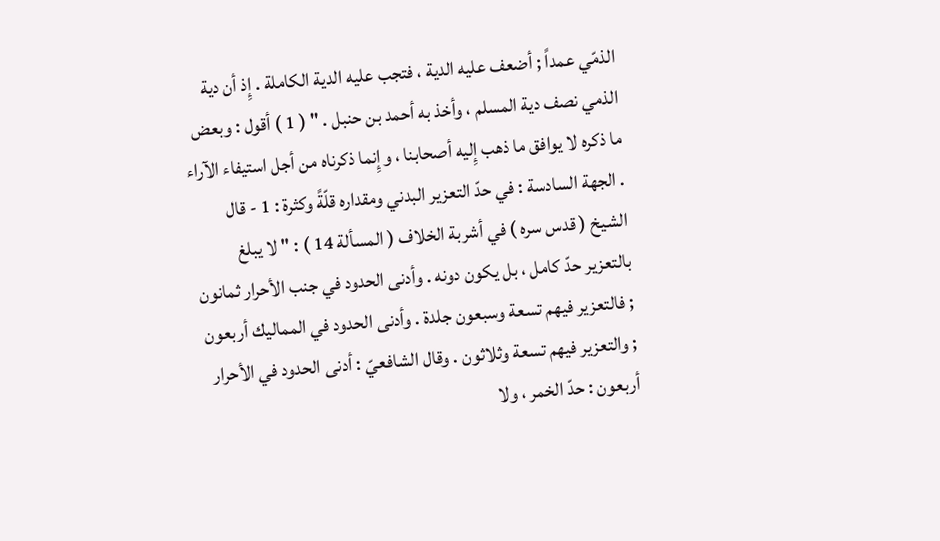الذمّي عمداً ; أضعف عليه الدية ، فتجب عليه الدية الكاملة . إِذ أن دية الذمي نصف دية المسلم ، وأخذ به أحمد بن حنبل . " ( 1 ) أقول : وبعض ما ذكره لا يوافق ما ذهب إِليه أصحابنا ، وإِنما ذكرناه من أجل استيفاء الآراء . الجهة السادسة : في حدّ التعزير البدني ومقداره قلّةً وكثرة : 1 - قال الشيخ ( قدس سره ) في أشربة الخلاف ( المسألة 14 ) : " لا يبلغ بالتعزير حدّ كامل ، بل يكون دونه . وأدنى الحدود في جنب الأحرار ثمانون ; فالتعزير فيهم تسعة وسبعون جلدة . وأدنى الحدود في المماليك أربعون ; والتعزير فيهم تسعة وثلاثون . وقال الشافعيّ : أدنى الحدود في الأحرار أربعون : حدّ الخمر ، ولا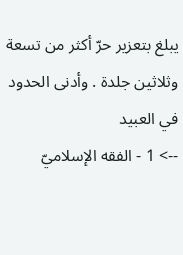يبلغ بتعزير حرّ أكثر من تسعة وثلاثين جلدة . وأدنى الحدود في العبيد
--> 1 - الفقه الإسلاميّ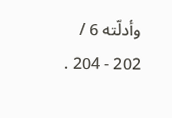وأدلّته 6 / 202 - 204 .